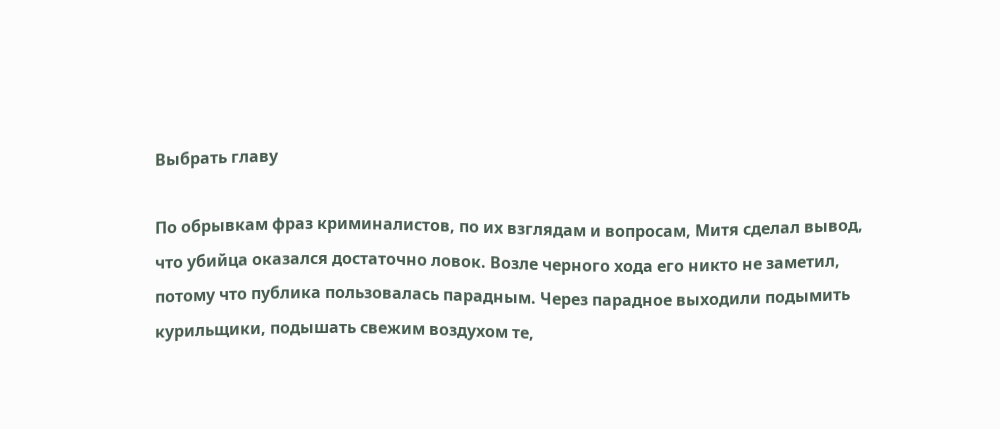Выбрать главу

По обрывкам фраз криминалистов, по их взглядам и вопросам, Митя сделал вывод, что убийца оказался достаточно ловок. Возле черного хода его никто не заметил, потому что публика пользовалась парадным. Через парадное выходили подымить курильщики, подышать свежим воздухом те,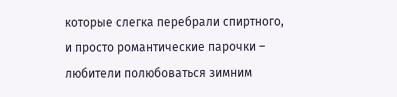которые слегка перебрали спиртного, и просто романтические парочки – любители полюбоваться зимним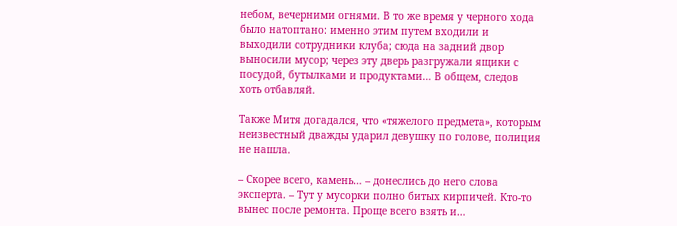небом, вечерними огнями. В то же время у черного хода было натоптано: именно этим путем входили и выходили сотрудники клуба; сюда на задний двор выносили мусор; через эту дверь разгружали ящики с посудой, бутылками и продуктами… В общем, следов хоть отбавляй.

Также Митя догадался, что «тяжелого предмета», которым неизвестный дважды ударил девушку по голове, полиция не нашла.

– Скорее всего, камень… – донеслись до него слова эксперта. – Тут у мусорки полно битых кирпичей. Кто-то вынес после ремонта. Проще всего взять и…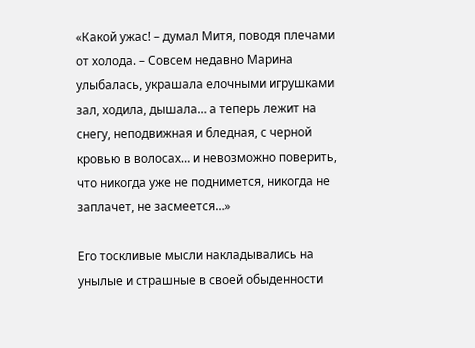«Какой ужас! – думал Митя, поводя плечами от холода. – Совсем недавно Марина улыбалась, украшала елочными игрушками зал, ходила, дышала… а теперь лежит на снегу, неподвижная и бледная, с черной кровью в волосах… и невозможно поверить, что никогда уже не поднимется, никогда не заплачет, не засмеется…»

Его тоскливые мысли накладывались на унылые и страшные в своей обыденности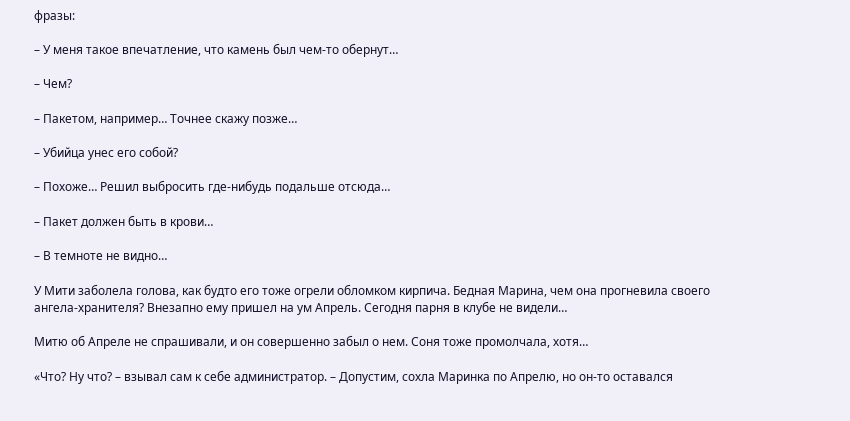фразы:

– У меня такое впечатление, что камень был чем-то обернут…

– Чем?

– Пакетом, например… Точнее скажу позже…

– Убийца унес его собой?

– Похоже… Решил выбросить где-нибудь подальше отсюда…

– Пакет должен быть в крови…

– В темноте не видно…

У Мити заболела голова, как будто его тоже огрели обломком кирпича. Бедная Марина, чем она прогневила своего ангела-хранителя? Внезапно ему пришел на ум Апрель. Сегодня парня в клубе не видели…

Митю об Апреле не спрашивали, и он совершенно забыл о нем. Соня тоже промолчала, хотя…

«Что? Ну что? – взывал сам к себе администратор. – Допустим, сохла Маринка по Апрелю, но он-то оставался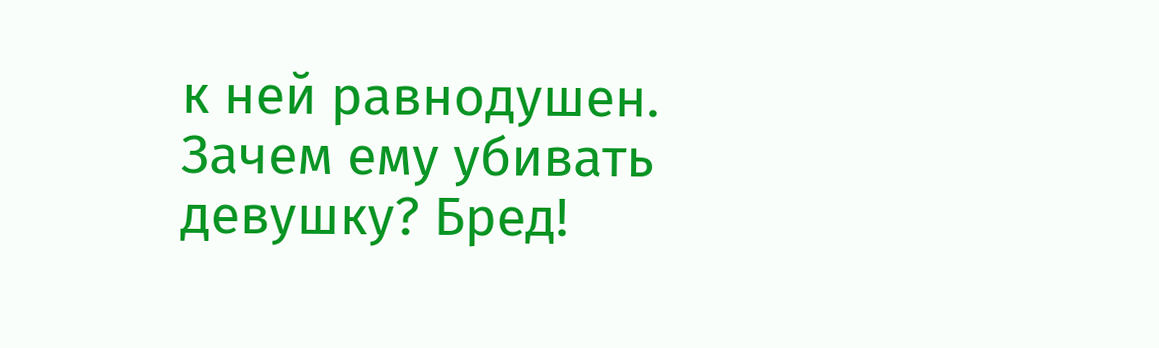к ней равнодушен. Зачем ему убивать девушку? Бред!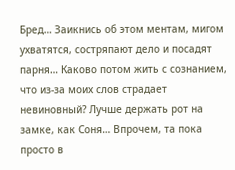Бред… Заикнись об этом ментам, мигом ухватятся, состряпают дело и посадят парня… Каково потом жить с сознанием, что из-за моих слов страдает невиновный? Лучше держать рот на замке, как Соня… Впрочем, та пока просто в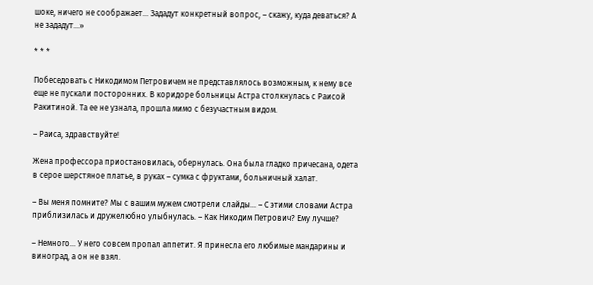шоке, ничего не соображает… Зададут конкретный вопрос, – скажу, куда деваться? А не зададут…»

* * *

Побеседовать с Никодимом Петровичем не представлялось возможным, к нему все еще не пускали посторонних. В коридоре больницы Астра столкнулась с Раисой Ракитиной. Та ее не узнала, прошла мимо с безучастным видом.

– Раиса, здравствуйте!

Жена профессора приостановилась, обернулась. Она была гладко причесана, одета в серое шерстяное платье, в руках – сумка с фруктами, больничный халат.

– Вы меня помните? Мы с вашим мужем смотрели слайды… – С этими словами Астра приблизилась и дружелюбно улыбнулась. – Как Никодим Петрович? Ему лучше?

– Немного… У него совсем пропал аппетит. Я принесла его любимые мандарины и виноград, а он не взял.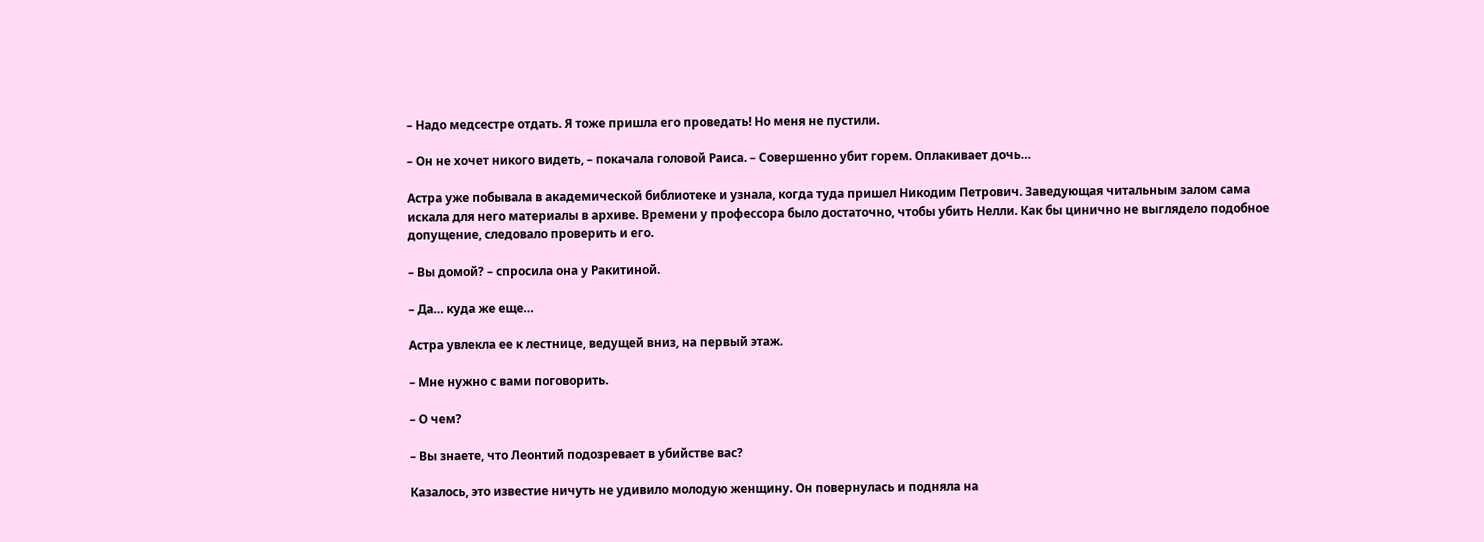– Надо медсестре отдать. Я тоже пришла его проведать! Но меня не пустили.

– Он не хочет никого видеть, – покачала головой Раиса. – Совершенно убит горем. Оплакивает дочь…

Астра уже побывала в академической библиотеке и узнала, когда туда пришел Никодим Петрович. Заведующая читальным залом сама искала для него материалы в архиве. Времени у профессора было достаточно, чтобы убить Нелли. Как бы цинично не выглядело подобное допущение, следовало проверить и его.

– Вы домой? – спросила она у Ракитиной.

– Да… куда же еще…

Астра увлекла ее к лестнице, ведущей вниз, на первый этаж.

– Мне нужно с вами поговорить.

– О чем?

– Вы знаете, что Леонтий подозревает в убийстве вас?

Казалось, это известие ничуть не удивило молодую женщину. Он повернулась и подняла на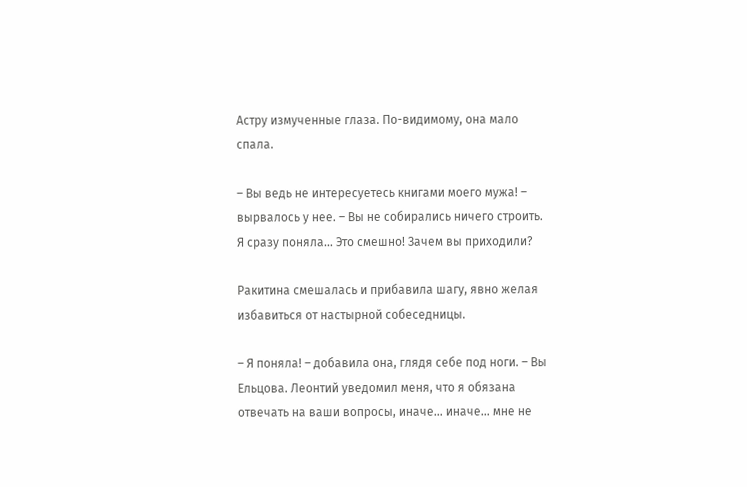Астру измученные глаза. По-видимому, она мало спала.

– Вы ведь не интересуетесь книгами моего мужа! – вырвалось у нее. – Вы не собирались ничего строить. Я сразу поняла… Это смешно! Зачем вы приходили?

Ракитина смешалась и прибавила шагу, явно желая избавиться от настырной собеседницы.

– Я поняла! – добавила она, глядя себе под ноги. – Вы Ельцова. Леонтий уведомил меня, что я обязана отвечать на ваши вопросы, иначе… иначе… мне не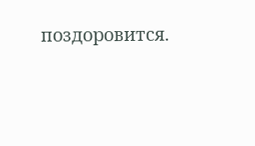поздоровится.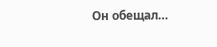Он обещал…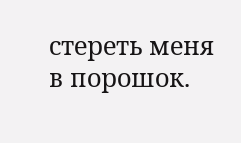стереть меня в порошок.